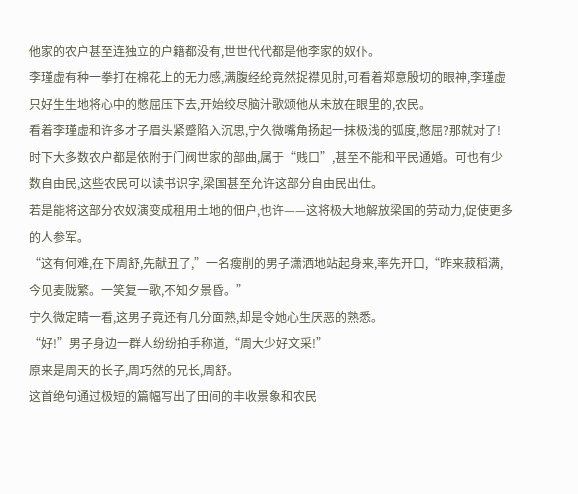他家的农户甚至连独立的户籍都没有,世世代代都是他李家的奴仆。
李瑾虚有种一拳打在棉花上的无力感,满腹经纶竟然捉襟见肘,可看着郑意殷切的眼神,李瑾虚只好生生地将心中的憋屈压下去,开始绞尽脑汁歌颂他从未放在眼里的,农民。
看着李瑾虚和许多才子眉头紧蹙陷入沉思,宁久微嘴角扬起一抹极浅的弧度,憋屈?那就对了!
时下大多数农户都是依附于门阀世家的部曲,属于“贱口”,甚至不能和平民通婚。可也有少数自由民,这些农民可以读书识字,梁国甚至允许这部分自由民出仕。
若是能将这部分农奴演变成租用土地的佃户,也许——这将极大地解放梁国的劳动力,促使更多的人参军。
“这有何难,在下周舒,先献丑了,”一名瘦削的男子潇洒地站起身来,率先开口,“昨来菽稻满,今见麦陇繁。一笑复一歌,不知夕景昏。”
宁久微定睛一看,这男子竟还有几分面熟,却是令她心生厌恶的熟悉。
“好!”男子身边一群人纷纷拍手称道,“周大少好文采!”
原来是周天的长子,周巧然的兄长,周舒。
这首绝句通过极短的篇幅写出了田间的丰收景象和农民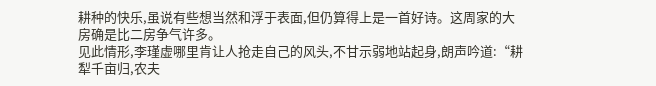耕种的快乐,虽说有些想当然和浮于表面,但仍算得上是一首好诗。这周家的大房确是比二房争气许多。
见此情形,李瑾虚哪里肯让人抢走自己的风头,不甘示弱地站起身,朗声吟道:“耕犁千亩归,农夫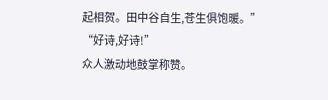起相贺。田中谷自生,苍生俱饱暖。”
“好诗,好诗!”
众人激动地鼓掌称赞。